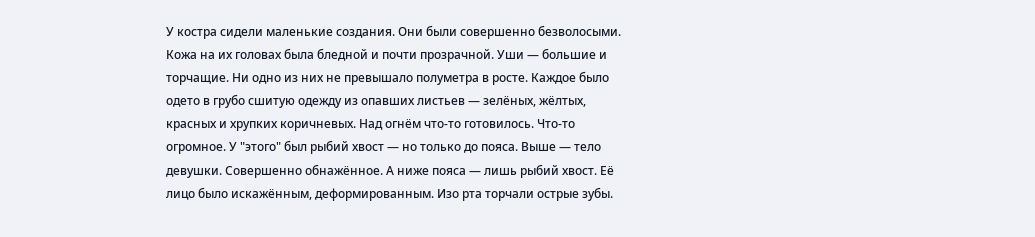У костра сидели маленькие создания. Они были совершенно безволосыми. Кожа на их головах была бледной и почти прозрачной. Уши — большие и торчащие. Ни одно из них не превышало полуметра в росте. Каждое было одето в грубо сшитую одежду из опавших листьев — зелёных, жёлтых, красных и хрупких коричневых. Над огнём что-то готовилось. Что-то огромное. У "этого" был рыбий хвост — но только до пояса. Выше — тело девушки. Совершенно обнажённое. А ниже пояса — лишь рыбий хвост. Её лицо было искажённым, деформированным. Изо рта торчали острые зубы.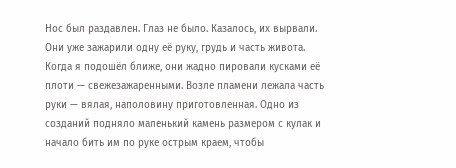Нос был раздавлен. Глаз не было. Казалось, их вырвали. Они уже зажарили одну её руку, грудь и часть живота. Когда я подошёл ближе, они жадно пировали кусками её плоти — свежезажаренными. Возле пламени лежала часть руки — вялая, наполовину приготовленная. Одно из созданий подняло маленький камень размером с кулак и начало бить им по руке острым краем, чтобы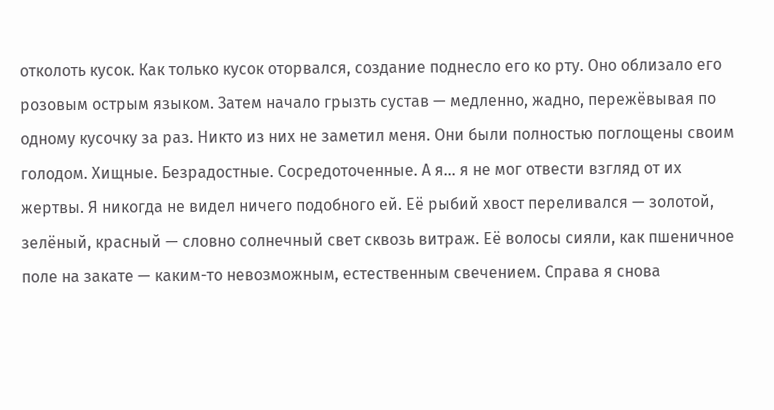отколоть кусок. Как только кусок оторвался, создание поднесло его ко рту. Оно облизало его розовым острым языком. Затем начало грызть сустав — медленно, жадно, пережёвывая по одному кусочку за раз. Никто из них не заметил меня. Они были полностью поглощены своим голодом. Хищные. Безрадостные. Сосредоточенные. А я… я не мог отвести взгляд от их жертвы. Я никогда не видел ничего подобного ей. Её рыбий хвост переливался — золотой, зелёный, красный — словно солнечный свет сквозь витраж. Её волосы сияли, как пшеничное поле на закате — каким-то невозможным, естественным свечением. Справа я снова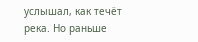услышал, как течёт река. Но раньше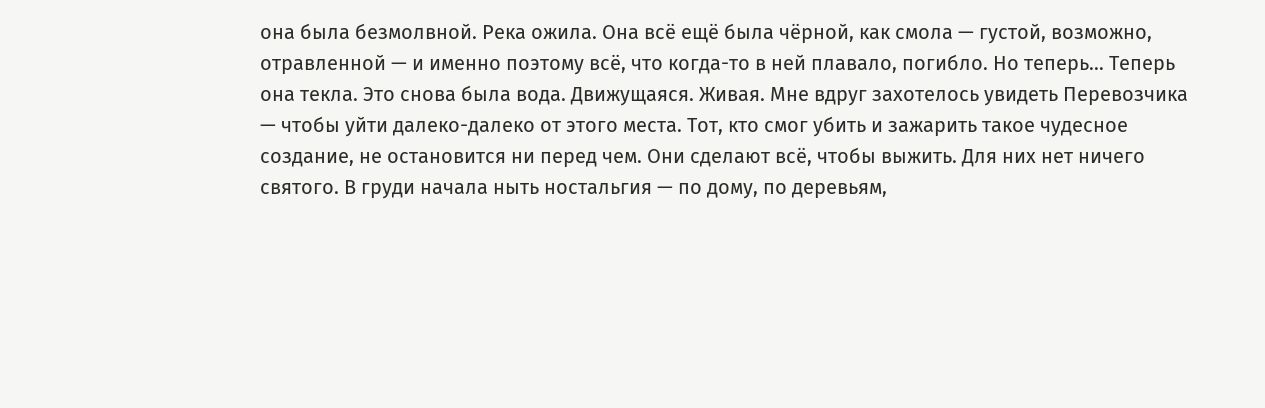она была безмолвной. Река ожила. Она всё ещё была чёрной, как смола — густой, возможно, отравленной — и именно поэтому всё, что когда-то в ней плавало, погибло. Но теперь… Теперь она текла. Это снова была вода. Движущаяся. Живая. Мне вдруг захотелось увидеть Перевозчика — чтобы уйти далеко-далеко от этого места. Тот, кто смог убить и зажарить такое чудесное создание, не остановится ни перед чем. Они сделают всё, чтобы выжить. Для них нет ничего святого. В груди начала ныть ностальгия — по дому, по деревьям,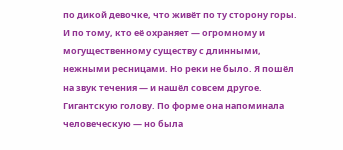по дикой девочке, что живёт по ту сторону горы. И по тому, кто её охраняет — огромному и могущественному существу с длинными, нежными ресницами. Но реки не было. Я пошёл на звук течения — и нашёл совсем другое. Гигантскую голову. По форме она напоминала человеческую — но была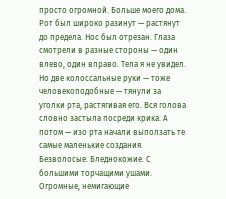просто огромной. Больше моего дома. Рот был широко разинут — растянут до предела. Нос был отрезан. Глаза смотрели в разные стороны — один влево, один вправо. Тела я не увидел. Но две колоссальные руки — тоже человекоподобные — тянули за уголки рта, растягивая его. Вся голова словно застыла посреди крика. А потом — изо рта начали выползать те самые маленькие создания. Безволосые. Бледнокожие. С большими торчащими ушами. Огромные, немигающие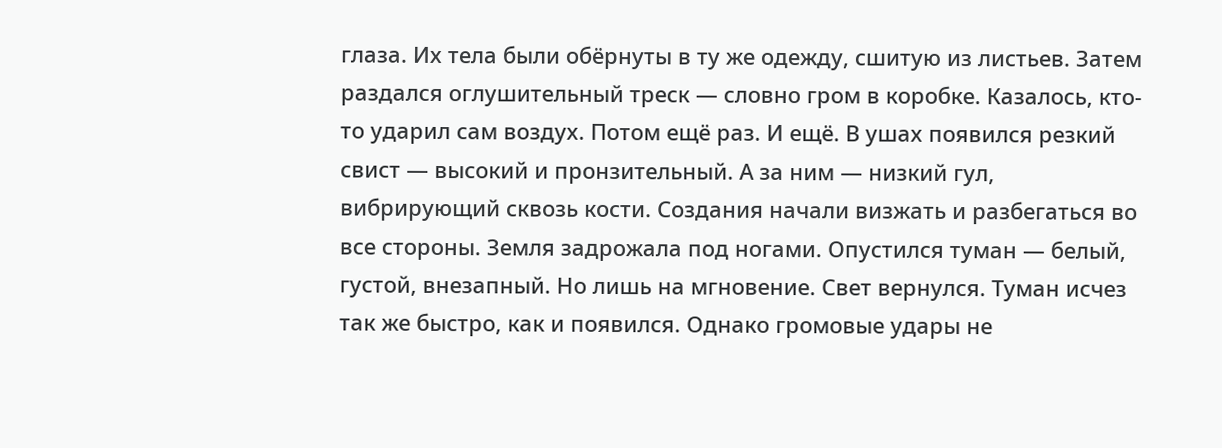глаза. Их тела были обёрнуты в ту же одежду, сшитую из листьев. Затем раздался оглушительный треск — словно гром в коробке. Казалось, кто-то ударил сам воздух. Потом ещё раз. И ещё. В ушах появился резкий свист — высокий и пронзительный. А за ним — низкий гул, вибрирующий сквозь кости. Создания начали визжать и разбегаться во все стороны. Земля задрожала под ногами. Опустился туман — белый, густой, внезапный. Но лишь на мгновение. Свет вернулся. Туман исчез так же быстро, как и появился. Однако громовые удары не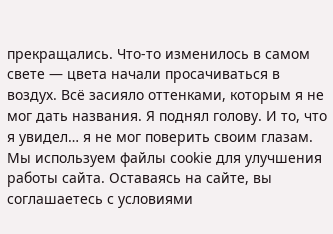прекращались. Что-то изменилось в самом свете — цвета начали просачиваться в воздух. Всё засияло оттенками, которым я не мог дать названия. Я поднял голову. И то, что я увидел… я не мог поверить своим глазам.
Мы используем файлы cookie для улучшения работы сайта. Оставаясь на сайте, вы соглашаетесь с условиями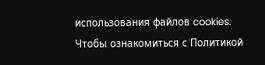использования файлов cookies. Чтобы ознакомиться с Политикой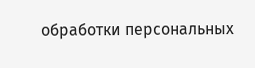обработки персональных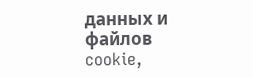данных и файлов cookie,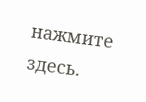нажмите здесь.